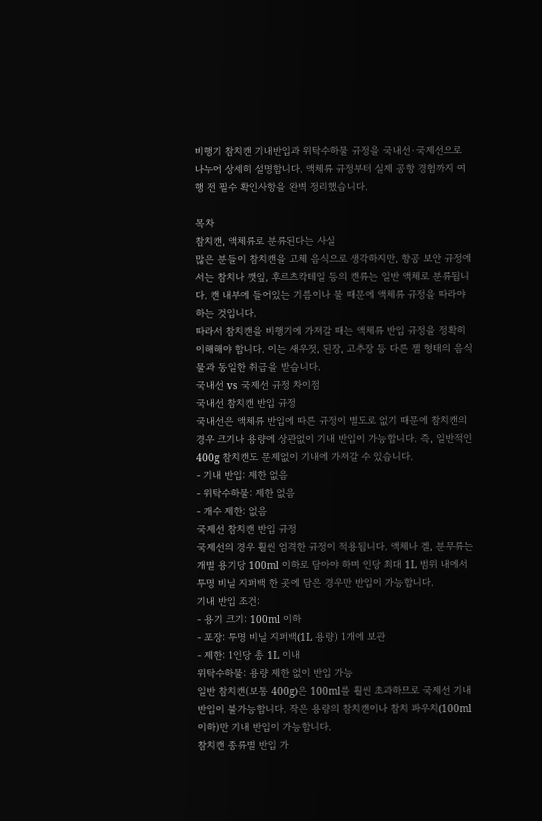비행기 참치캔 기내반입과 위탁수하물 규정을 국내선·국제선으로 나누어 상세히 설명합니다. 액체류 규정부터 실제 공항 경험까지 여행 전 필수 확인사항을 완벽 정리했습니다.

목차
참치캔, 액체류로 분류된다는 사실
많은 분들이 참치캔을 고체 음식으로 생각하지만, 항공 보안 규정에서는 참치나 깻잎, 후르츠칵테일 등의 캔류는 일반 액체로 분류됩니다. 캔 내부에 들어있는 기름이나 물 때문에 액체류 규정을 따라야 하는 것입니다.
따라서 참치캔을 비행기에 가져갈 때는 액체류 반입 규정을 정확히 이해해야 합니다. 이는 새우젓, 된장, 고추장 등 다른 젤 형태의 음식물과 동일한 취급을 받습니다.
국내선 vs 국제선 규정 차이점
국내선 참치캔 반입 규정
국내선은 액체류 반입에 따른 규정이 별도로 없기 때문에 참치캔의 경우 크기나 용량에 상관없이 기내 반입이 가능합니다. 즉, 일반적인 400g 참치캔도 문제없이 기내에 가져갈 수 있습니다.
- 기내 반입: 제한 없음
- 위탁수하물: 제한 없음
- 개수 제한: 없음
국제선 참치캔 반입 규정
국제선의 경우 훨씬 엄격한 규정이 적용됩니다. 액체나 겔, 분무류는 개별 용기당 100ml 이하로 담아야 하며 인당 최대 1L 범위 내에서 투명 비닐 지퍼백 한 곳에 담은 경우만 반입이 가능합니다.
기내 반입 조건:
- 용기 크기: 100ml 이하
- 포장: 투명 비닐 지퍼백(1L 용량) 1개에 보관
- 제한: 1인당 총 1L 이내
위탁수하물: 용량 제한 없이 반입 가능
일반 참치캔(보통 400g)은 100ml를 훨씬 초과하므로 국제선 기내 반입이 불가능합니다. 작은 용량의 참치캔이나 참치 파우치(100ml 이하)만 기내 반입이 가능합니다.
참치캔 종류별 반입 가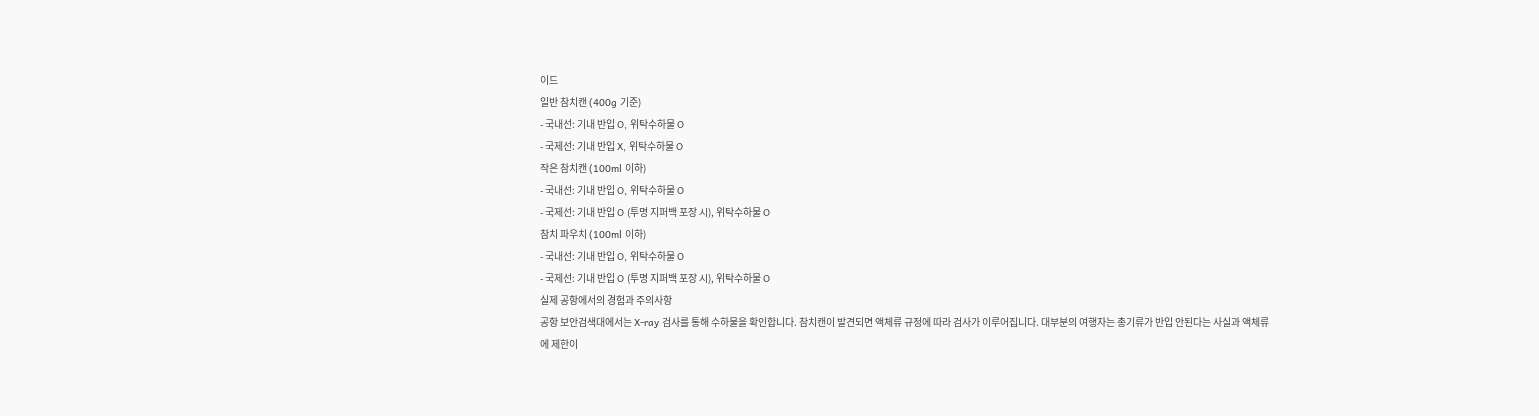이드
일반 참치캔 (400g 기준)
- 국내선: 기내 반입 O, 위탁수하물 O
- 국제선: 기내 반입 X, 위탁수하물 O
작은 참치캔 (100ml 이하)
- 국내선: 기내 반입 O, 위탁수하물 O
- 국제선: 기내 반입 O (투명 지퍼백 포장 시), 위탁수하물 O
참치 파우치 (100ml 이하)
- 국내선: 기내 반입 O, 위탁수하물 O
- 국제선: 기내 반입 O (투명 지퍼백 포장 시), 위탁수하물 O
실제 공항에서의 경험과 주의사항
공항 보안검색대에서는 X-ray 검사를 통해 수하물을 확인합니다. 참치캔이 발견되면 액체류 규정에 따라 검사가 이루어집니다. 대부분의 여행자는 총기류가 반입 안된다는 사실과 액체류에 제한이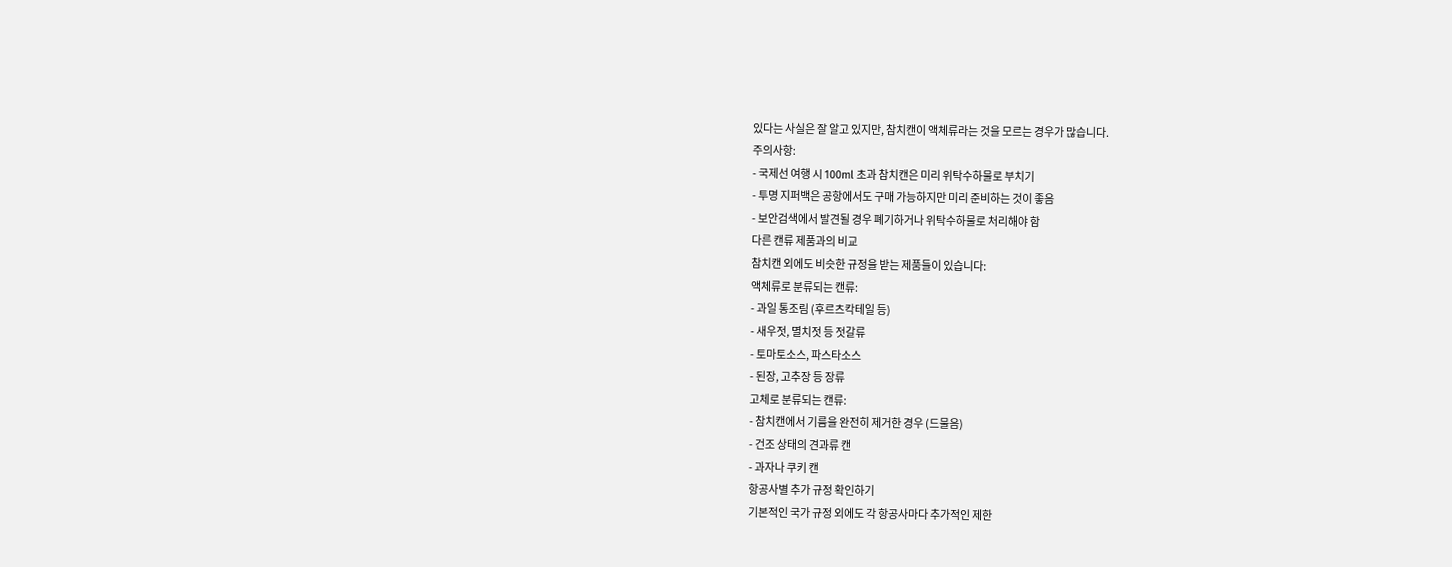있다는 사실은 잘 알고 있지만, 참치캔이 액체류라는 것을 모르는 경우가 많습니다.
주의사항:
- 국제선 여행 시 100ml 초과 참치캔은 미리 위탁수하물로 부치기
- 투명 지퍼백은 공항에서도 구매 가능하지만 미리 준비하는 것이 좋음
- 보안검색에서 발견될 경우 폐기하거나 위탁수하물로 처리해야 함
다른 캔류 제품과의 비교
참치캔 외에도 비슷한 규정을 받는 제품들이 있습니다:
액체류로 분류되는 캔류:
- 과일 통조림 (후르츠칵테일 등)
- 새우젓, 멸치젓 등 젓갈류
- 토마토소스, 파스타소스
- 된장, 고추장 등 장류
고체로 분류되는 캔류:
- 참치캔에서 기름을 완전히 제거한 경우 (드물음)
- 건조 상태의 견과류 캔
- 과자나 쿠키 캔
항공사별 추가 규정 확인하기
기본적인 국가 규정 외에도 각 항공사마다 추가적인 제한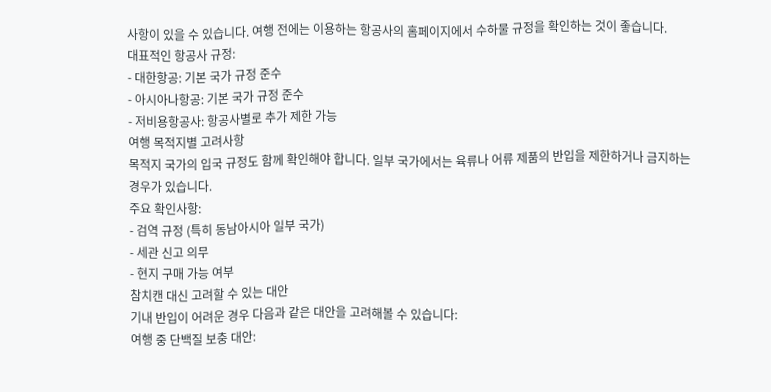사항이 있을 수 있습니다. 여행 전에는 이용하는 항공사의 홈페이지에서 수하물 규정을 확인하는 것이 좋습니다.
대표적인 항공사 규정:
- 대한항공: 기본 국가 규정 준수
- 아시아나항공: 기본 국가 규정 준수
- 저비용항공사: 항공사별로 추가 제한 가능
여행 목적지별 고려사항
목적지 국가의 입국 규정도 함께 확인해야 합니다. 일부 국가에서는 육류나 어류 제품의 반입을 제한하거나 금지하는 경우가 있습니다.
주요 확인사항:
- 검역 규정 (특히 동남아시아 일부 국가)
- 세관 신고 의무
- 현지 구매 가능 여부
참치캔 대신 고려할 수 있는 대안
기내 반입이 어려운 경우 다음과 같은 대안을 고려해볼 수 있습니다:
여행 중 단백질 보충 대안: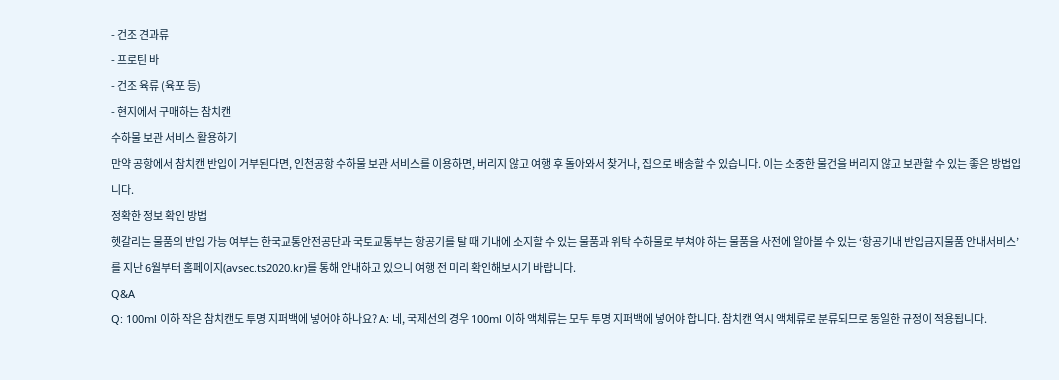- 건조 견과류
- 프로틴 바
- 건조 육류 (육포 등)
- 현지에서 구매하는 참치캔
수하물 보관 서비스 활용하기
만약 공항에서 참치캔 반입이 거부된다면, 인천공항 수하물 보관 서비스를 이용하면, 버리지 않고 여행 후 돌아와서 찾거나, 집으로 배송할 수 있습니다. 이는 소중한 물건을 버리지 않고 보관할 수 있는 좋은 방법입니다.
정확한 정보 확인 방법
헷갈리는 물품의 반입 가능 여부는 한국교통안전공단과 국토교통부는 항공기를 탈 때 기내에 소지할 수 있는 물품과 위탁 수하물로 부쳐야 하는 물품을 사전에 알아볼 수 있는 ‘항공기내 반입금지물품 안내서비스’를 지난 6월부터 홈페이지(avsec.ts2020.kr)를 통해 안내하고 있으니 여행 전 미리 확인해보시기 바랍니다.
Q&A
Q: 100ml 이하 작은 참치캔도 투명 지퍼백에 넣어야 하나요? A: 네, 국제선의 경우 100ml 이하 액체류는 모두 투명 지퍼백에 넣어야 합니다. 참치캔 역시 액체류로 분류되므로 동일한 규정이 적용됩니다.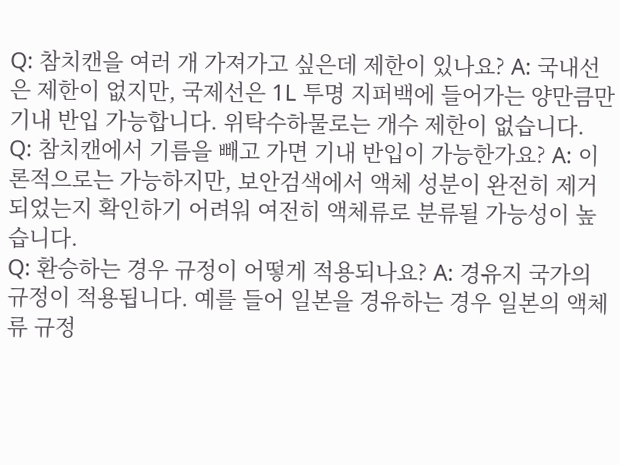Q: 참치캔을 여러 개 가져가고 싶은데 제한이 있나요? A: 국내선은 제한이 없지만, 국제선은 1L 투명 지퍼백에 들어가는 양만큼만 기내 반입 가능합니다. 위탁수하물로는 개수 제한이 없습니다.
Q: 참치캔에서 기름을 빼고 가면 기내 반입이 가능한가요? A: 이론적으로는 가능하지만, 보안검색에서 액체 성분이 완전히 제거되었는지 확인하기 어려워 여전히 액체류로 분류될 가능성이 높습니다.
Q: 환승하는 경우 규정이 어떻게 적용되나요? A: 경유지 국가의 규정이 적용됩니다. 예를 들어 일본을 경유하는 경우 일본의 액체류 규정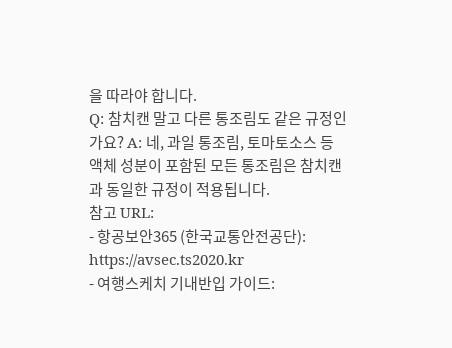을 따라야 합니다.
Q: 참치캔 말고 다른 통조림도 같은 규정인가요? A: 네, 과일 통조림, 토마토소스 등 액체 성분이 포함된 모든 통조림은 참치캔과 동일한 규정이 적용됩니다.
참고 URL:
- 항공보안365 (한국교통안전공단): https://avsec.ts2020.kr
- 여행스케치 기내반입 가이드: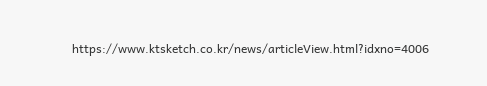https://www.ktsketch.co.kr/news/articleView.html?idxno=4006